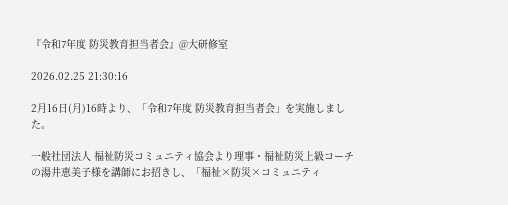『令和7年度 防災教育担当者会』@大研修室

2026.02.25 21:30:16

2月16日(月)16時より、「令和7年度 防災教育担当者会」を実施しました。

一般社団法人 福祉防災コミュニティ協会より理事・福祉防災上級コーチの湯井恵美子様を講師にお招きし、「福祉×防災×コミュニティ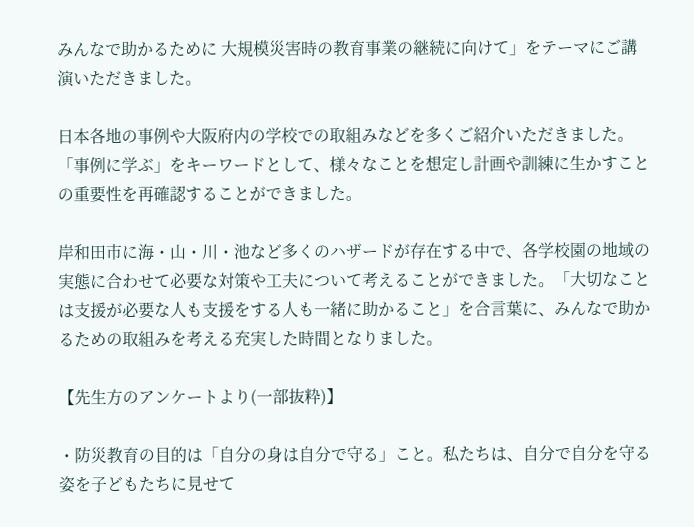みんなで助かるために 大規模災害時の教育事業の継続に向けて」をテーマにご講演いただきました。

日本各地の事例や大阪府内の学校での取組みなどを多くご紹介いただきました。「事例に学ぶ」をキーワードとして、様々なことを想定し計画や訓練に生かすことの重要性を再確認することができました。

岸和田市に海・山・川・池など多くのハザードが存在する中で、各学校園の地域の実態に合わせて必要な対策や工夫について考えることができました。「大切なことは支援が必要な人も支援をする人も一緒に助かること」を合言葉に、みんなで助かるための取組みを考える充実した時間となりました。

【先生方のアンケートより(一部抜粋)】

・防災教育の目的は「自分の身は自分で守る」こと。私たちは、自分で自分を守る姿を子どもたちに見せて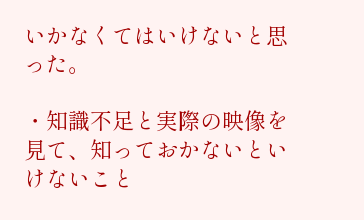いかなくてはいけないと思った。

・知識不足と実際の映像を見て、知っておかないといけないこと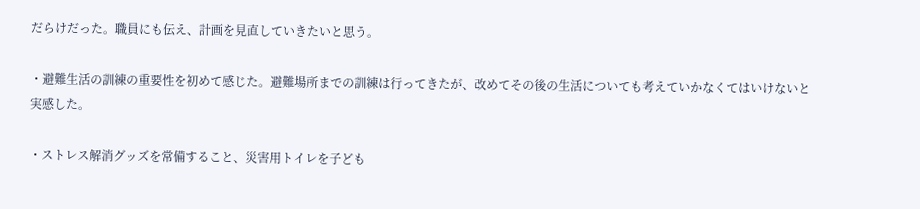だらけだった。職員にも伝え、計画を見直していきたいと思う。

・避難生活の訓練の重要性を初めて感じた。避難場所までの訓練は行ってきたが、改めてその後の生活についても考えていかなくてはいけないと実感した。

・ストレス解消グッズを常備すること、災害用トイレを子ども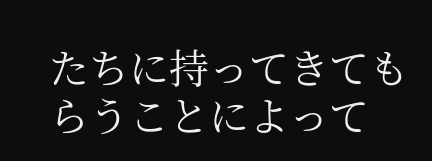たちに持ってきてもらうことによって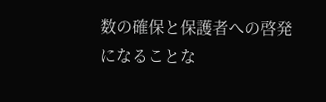数の確保と保護者への啓発になることな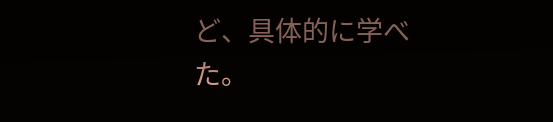ど、具体的に学べた。